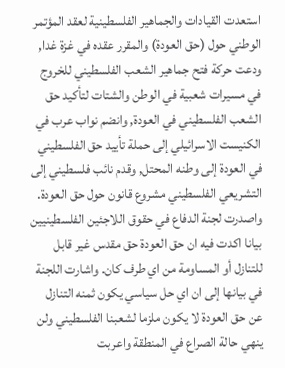استعدت القيادات والجماهير الفلسطينية لعقد المؤتمر الوطني حول (حق العودة) والمقرر عقده في غزة غدا, ودعت حركة فتح جماهير الشعب الفلسطيني للخروج في مسيرات شعبية في الوطن والشتات لتأكيد حق الشعب الفلسطيني في العودة, وانضم نواب عرب في الكنيست الاسرائيلي إلى حملة تأييد حق الفلسطيني في العودة إلى وطنه المحتل, وقدم نائب فلسطيني إلى التشريعي الفلسطيني مشروع قانون حول حق العودة. واصدرت لجنة الدفاع في حقوق اللاجئين الفلسطينيين بيانا اكدت فيه ان حق العودة حق مقدس غير قابل للتنازل أو المساومة من اي طرف كان. واشارت اللجنة في بيانها إلى ان اي حل سياسي يكون ثمنه التنازل عن حق العودة لا يكون ملزما لشعبنا الفلسطيني ولن ينهي حالة الصراع في المنطقة واعربت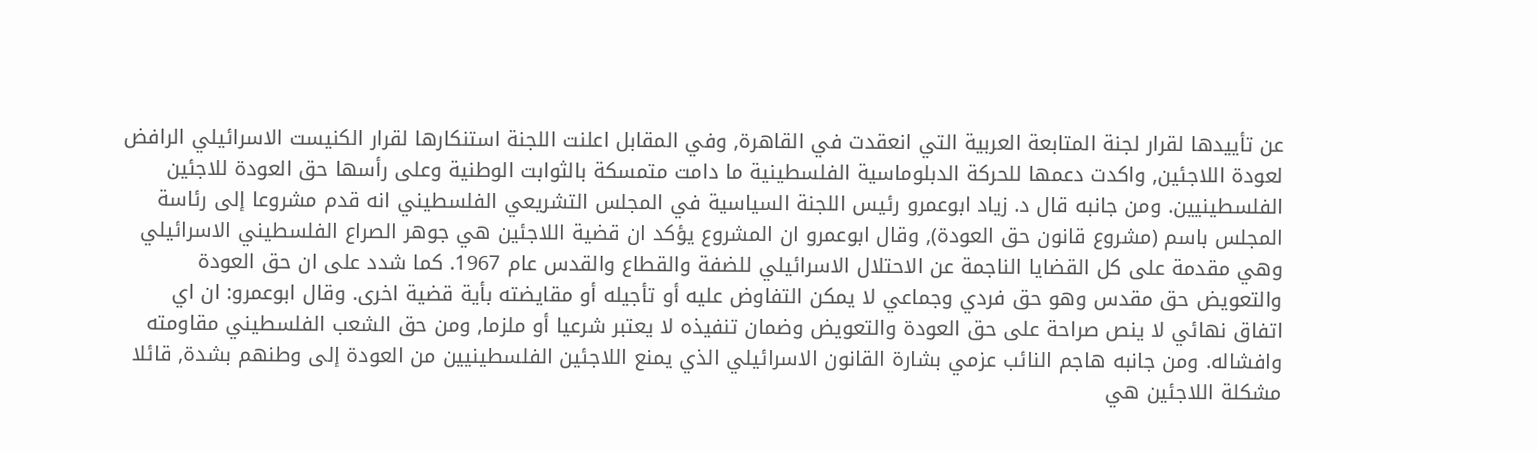عن تأييدها لقرار لجنة المتابعة العربية التي انعقدت في القاهرة, وفي المقابل اعلنت اللجنة استنكارها لقرار الكنيست الاسرائيلي الرافض لعودة اللاجئين, واكدت دعمها للحركة الدبلوماسية الفلسطينية ما دامت متمسكة بالثوابت الوطنية وعلى رأسها حق العودة للاجئين الفلسطينيين. ومن جانبه قال د. زياد ابوعمرو رئيس اللجنة السياسية في المجلس التشريعي الفلسطيني انه قدم مشروعا إلى رئاسة المجلس باسم (مشروع قانون حق العودة), وقال ابوعمرو ان المشروع يؤكد ان قضية اللاجئين هي جوهر الصراع الفلسطيني الاسرائيلي وهي مقدمة على كل القضايا الناجمة عن الاحتلال الاسرائيلي للضفة والقطاع والقدس عام 1967. كما شدد على ان حق العودة والتعويض حق مقدس وهو حق فردي وجماعي لا يمكن التفاوض عليه أو تأجيله أو مقايضته بأية قضية اخرى. وقال ابوعمرو: ان اي اتفاق نهائي لا ينص صراحة على حق العودة والتعويض وضمان تنفيذه لا يعتبر شرعيا أو ملزما, ومن حق الشعب الفلسطيني مقاومته وافشاله. ومن جانبه هاجم النائب عزمي بشارة القانون الاسرائيلي الذي يمنع اللاجئين الفلسطينيين من العودة إلى وطنهم بشدة, قائلا مشكلة اللاجئين هي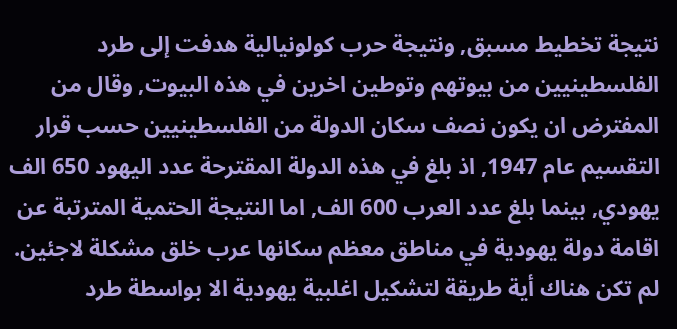نتيجة تخطيط مسبق, ونتيجة حرب كولونيالية هدفت إلى طرد الفلسطينيين من بيوتهم وتوطين اخرين في هذه البيوت, وقال من المفترض ان يكون نصف سكان الدولة من الفلسطينيين حسب قرار التقسيم عام 1947, اذ بلغ في هذه الدولة المقترحة عدد اليهود 650 الف يهودي, بينما بلغ عدد العرب 600 الف, اما النتيجة الحتمية المترتبة عن اقامة دولة يهودية في مناطق معظم سكانها عرب خلق مشكلة لاجئين. لم تكن هناك أية طريقة لتشكيل اغلبية يهودية الا بواسطة طرد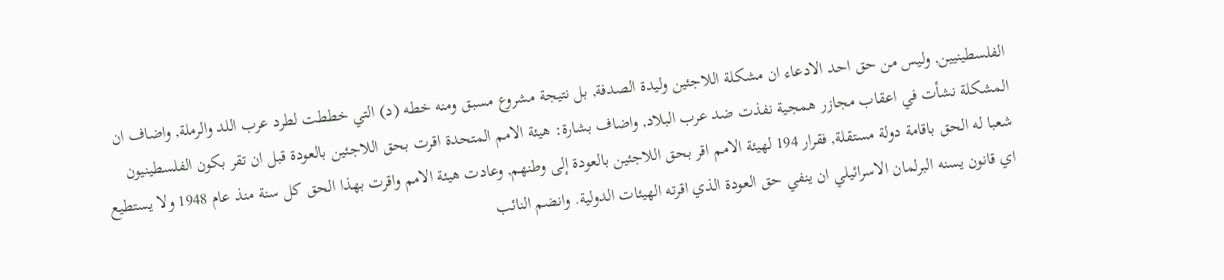الفلسطينيين, وليس من حق احد الادعاء ان مشكلة اللاجئين وليدة الصدفة, بل نتيجة مشروع مسبق ومنه خطه (د) التي خططت لطرد عرب اللد والرملة, واضاف ان المشكلة نشأت في اعقاب مجازر همجية نفذت ضد عرب البلاد, واضاف بشارة: هيئة الامم المتحدة اقرت بحق اللاجئين بالعودة قبل ان تقر بكون الفلسطينيون شعبا له الحق باقامة دولة مستقلة, فقرار 194 لهيئة الامم اقر بحق اللاجئين بالعودة إلى وطنهم, وعادت هيئة الامم واقرت بهذا الحق كل سنة منذ عام 1948 ولا يستطيع اي قانون يسنه البرلمان الاسرائيلي ان ينفي حق العودة الذي اقرته الهيئات الدولية. وانضم النائب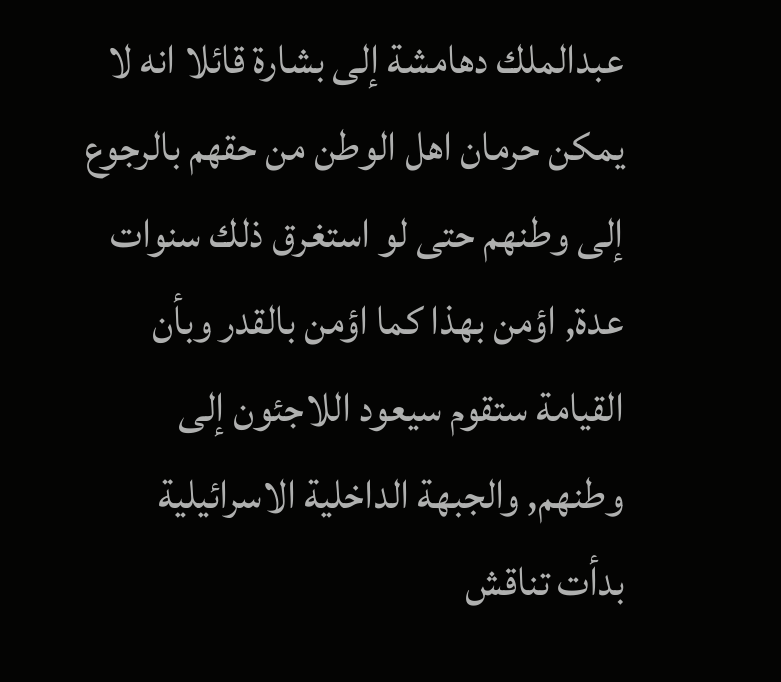عبدالملك دهامشة إلى بشارة قائلا انه لا يمكن حرمان اهل الوطن من حقهم بالرجوع إلى وطنهم حتى لو استغرق ذلك سنوات عدة, اؤمن بهذا كما اؤمن بالقدر وبأن القيامة ستقوم سيعود اللاجئون إلى وطنهم, والجبهة الداخلية الاسرائيلية بدأت تناقش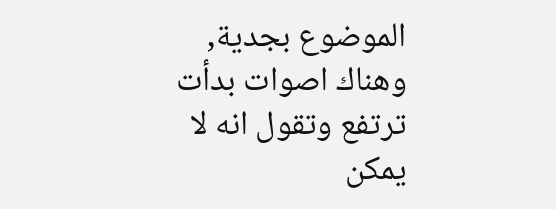الموضوع بجدية, وهناك اصوات بدأت ترتفع وتقول انه لا يمكن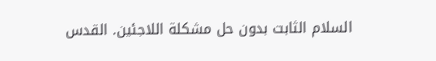السلام الثابت بدون حل مشكلة اللاجئين. القدس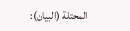المحتلة (البيان):